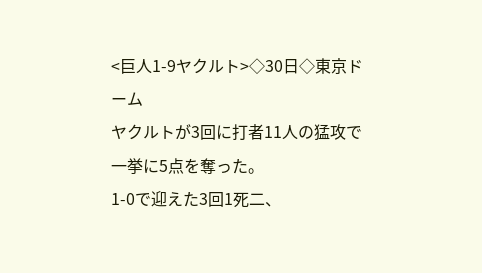<巨人1-9ヤクルト>◇30日◇東京ドーム
ヤクルトが3回に打者11人の猛攻で一挙に5点を奪った。
1-0で迎えた3回1死二、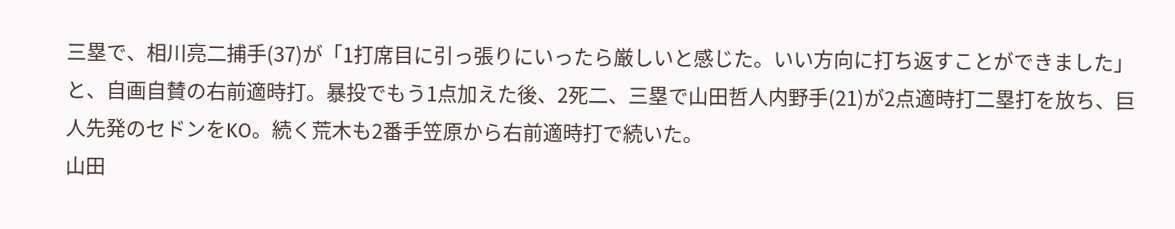三塁で、相川亮二捕手(37)が「1打席目に引っ張りにいったら厳しいと感じた。いい方向に打ち返すことができました」と、自画自賛の右前適時打。暴投でもう1点加えた後、2死二、三塁で山田哲人内野手(21)が2点適時打二塁打を放ち、巨人先発のセドンをKO。続く荒木も2番手笠原から右前適時打で続いた。
山田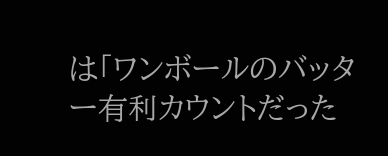は「ワンボールのバッター有利カウントだった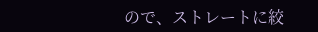ので、ストレートに絞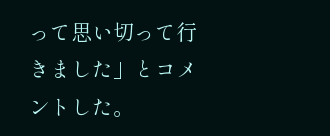って思い切って行きました」とコメントした。